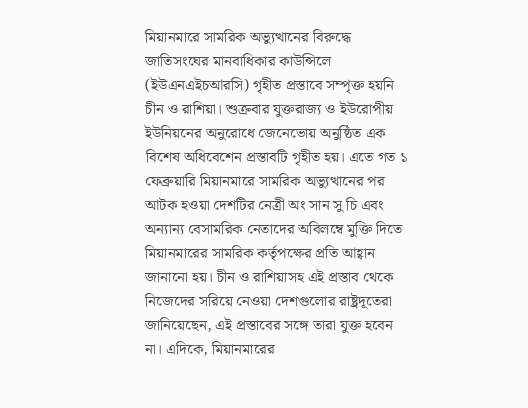মিয়ানমারে সামরিক অভ্যুত্থানের বিরুদ্ধে জাতিসংঘের মানবাধিকার কাউন্সিলে (ইউএনএইচআরসি) গৃহীত প্রস্তাবে সম্পৃক্ত হয়নি চীন ও রাশিয়া। শুক্রবার যুক্তরাজ্য ও ইউরোপীয় ইউনিয়নের অনুরোধে জেনেভোয় অনুষ্ঠিত এক বিশেষ অধিবেশেন প্রস্তাবটি গৃহীত হয়। এতে গত ১ ফেব্রুয়ারি মিয়ানমারে সামরিক অভ্যুত্থানের পর আটক হওয়া দেশটির নেত্রী অং সান সু চি এবং অন্যান্য বেসামরিক নেতাদের অবিলম্বে মুক্তি দিতে মিয়ানমারের সামরিক কর্তৃপক্ষের প্রতি আহ্বান জানানো হয়। চীন ও রাশিয়াসহ এই প্রস্তাব থেকে নিজেদের সরিয়ে নেওয়া দেশগুলোর রাষ্ট্রদূতেরা জানিয়েছেন, এই প্রস্তাবের সঙ্গে তারা যুক্ত হবেন না। এদিকে, মিয়ানমারের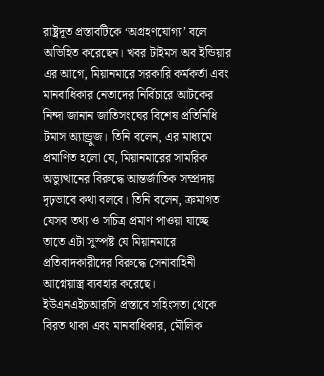রাষ্ট্রদূত প্রস্তাবটিকে ‘অগ্রহণযোগ্য’ বলে অভিহিত করেছেন। খবর টাইমস অব ইন্ডিয়ার এর আগে, মিয়ানমারে সরকারি কর্মকর্তা এবং মানবাধিকার নেতাদের নির্বিচারে আটকের নিন্দা জানান জাতিসংঘের বিশেষ প্রতিনিধি টমাস অ্যান্ড্রুজ। তিনি বলেন, এর মাধ্যমে প্রমাণিত হলো যে, মিয়ানমারের সামরিক অভ্যুত্থানের বিরুদ্ধে আন্তর্জাতিক সম্প্রদায় দৃঢ়ভাবে কথা বলবে। তিনি বলেন, ক্রমাগত যেসব তথ্য ও সচিত্র প্রমাণ পাওয়া যাচ্ছে তাতে এটা সুস্পষ্ট যে মিয়ানমারে প্রতিবাদকারীদের বিরুদ্ধে সেনাবাহিনী আগ্নেয়াস্ত্র ব্যবহার করেছে। ইউএনএইচআরসি প্রস্তাবে সহিংসতা থেকে বিরত থাকা এবং মানবাধিকার, মৌলিক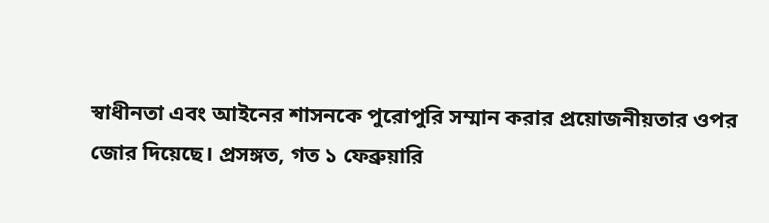স্বাধীনতা এবং আইনের শাসনকে পুরোপুরি সম্মান করার প্রয়োজনীয়তার ওপর জোর দিয়েছে। প্রসঙ্গত, গত ১ ফেব্রুয়ারি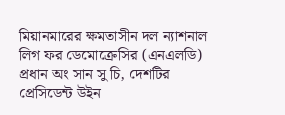মিয়ানমারের ক্ষমতাসীন দল ন্যাশনাল লিগ ফর ডেমোক্রেসির (এনএলডি) প্রধান অং সান সু চি, দেশটির প্রেসিডেন্ট উইন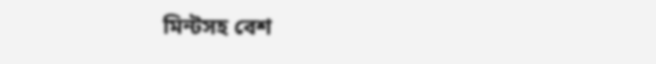মিন্টসহ বেশ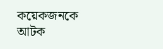কয়েকজনকে আটক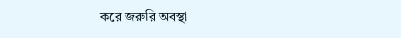করে জরুরি অবস্থা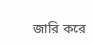জারি করে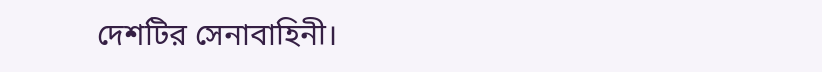দেশটির সেনাবাহিনী।